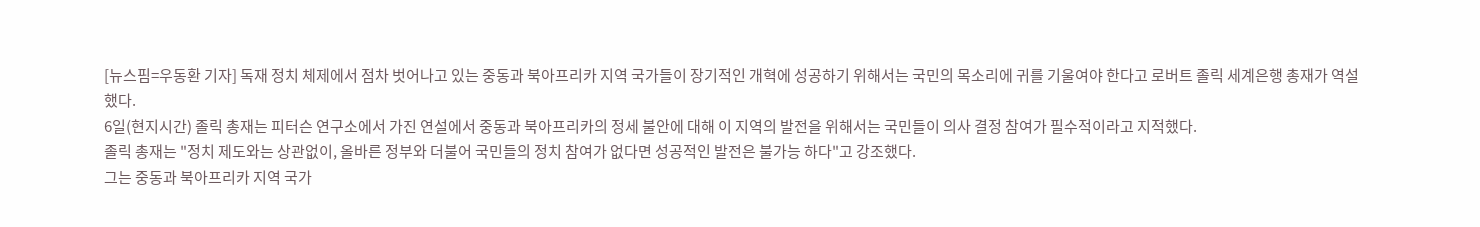[뉴스핌=우동환 기자] 독재 정치 체제에서 점차 벗어나고 있는 중동과 북아프리카 지역 국가들이 장기적인 개혁에 성공하기 위해서는 국민의 목소리에 귀를 기울여야 한다고 로버트 졸릭 세계은행 총재가 역설했다.
6일(현지시간) 졸릭 총재는 피터슨 연구소에서 가진 연설에서 중동과 북아프리카의 정세 불안에 대해 이 지역의 발전을 위해서는 국민들이 의사 결정 참여가 필수적이라고 지적했다.
졸릭 총재는 "정치 제도와는 상관없이, 올바른 정부와 더불어 국민들의 정치 참여가 없다면 성공적인 발전은 불가능 하다"고 강조했다.
그는 중동과 북아프리카 지역 국가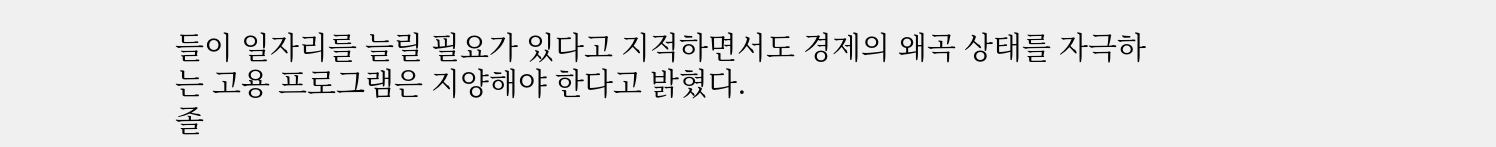들이 일자리를 늘릴 필요가 있다고 지적하면서도 경제의 왜곡 상태를 자극하는 고용 프로그램은 지양해야 한다고 밝혔다.
졸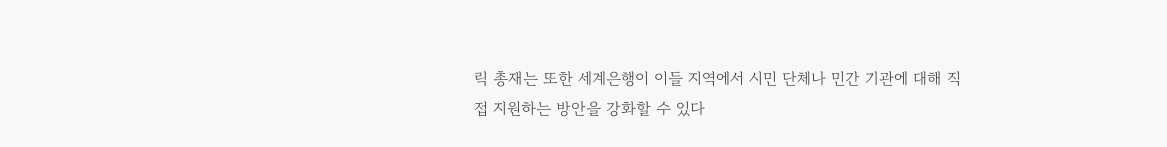릭 총재는 또한 세계은행이 이들 지역에서 시민 단체나 민간 기관에 대해 직접 지원하는 방안을 강화할 수 있다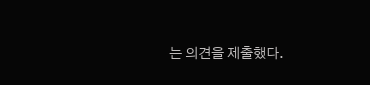는 의견을 제출했다.